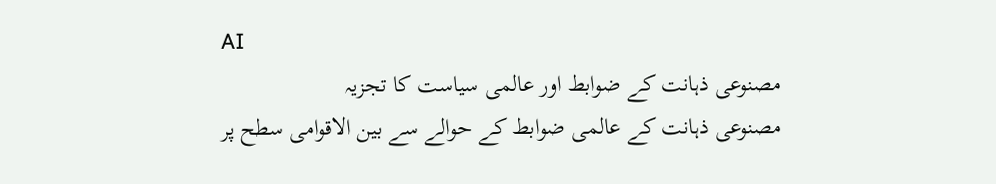AI
مصنوعی ذہانت کے ضوابط اور عالمی سیاست کا تجزیہ
مصنوعی ذہانت کے عالمی ضوابط کے حوالے سے بین الاقوامی سطح پر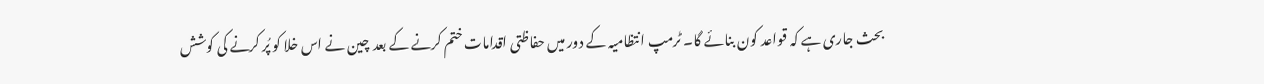بحث جاری ہے کہ قواعد کون بنائے گا۔ ٹرمپ انتظامیہ کے دور میں حفاظتی اقدامات ختم کرنے کے بعد چین نے اس خلا کو پُر کرنے کی کوشش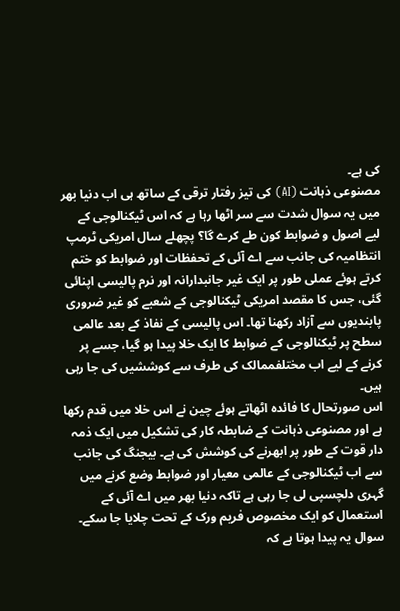کی ہے۔
مصنوعی ذہانت (AI) کی تیز رفتار ترقی کے ساتھ ہی اب دنیا بھر میں یہ سوال شدت سے سر اٹھا رہا ہے کہ اس ٹیکنالوجی کے لیے اصول و ضوابط کون طے کرے گا؟ پچھلے سال امریکی ٹرمپ انتظامیہ کی جانب سے اے آئی کے تحفظات اور ضوابط کو ختم کرتے ہوئے عملی طور پر ایک غیر جانبدارانہ اور نرم پالیسی اپنائی گئی، جس کا مقصد امریکی ٹیکنالوجی کے شعبے کو غیر ضروری پابندیوں سے آزاد رکھنا تھا۔ اس پالیسی کے نفاذ کے بعد عالمی سطح پر ٹیکنالوجی کے ضوابط کا ایک خلا پیدا ہو گیا، جسے پر کرنے کے لیے اب مختلفممالک کی طرف سے کوششیں کی جا رہی ہیں۔
اس صورتحال کا فائدہ اٹھاتے ہوئے چین نے اس خلا میں قدم رکھا ہے اور مصنوعی ذہانت کے ضابطہ کار کی تشکیل میں ایک ذمہ دار قوت کے طور پر ابھرنے کی کوشش کی ہے۔ بیجنگ کی جانب سے اب ٹیکنالوجی کے عالمی معیار اور ضوابط وضع کرنے میں گہری دلچسپی لی جا رہی ہے تاکہ دنیا بھر میں اے آئی کے استعمال کو ایک مخصوص فریم ورک کے تحت چلایا جا سکے۔ سوال یہ پیدا ہوتا ہے کہ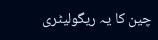چین کا یہ ریگولیٹری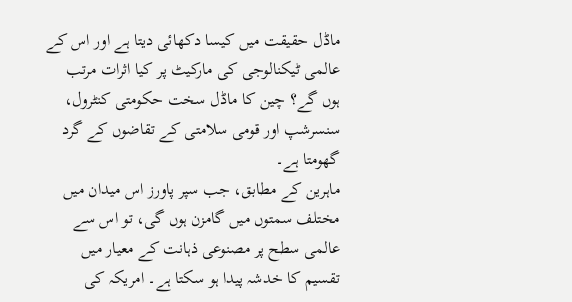ماڈل حقیقت میں کیسا دکھائی دیتا ہے اور اس کے عالمی ٹیکنالوجی کی مارکیٹ پر کیا اثرات مرتب ہوں گے؟ چین کا ماڈل سخت حکومتی کنٹرول، سنسرشپ اور قومی سلامتی کے تقاضوں کے گرد گھومتا ہے۔
ماہرین کے مطابق، جب سپر پاورز اس میدان میں مختلف سمتوں میں گامزن ہوں گی، تو اس سے عالمی سطح پر مصنوعی ذہانت کے معیار میں تقسیم کا خدشہ پیدا ہو سکتا ہے۔ امریکہ کی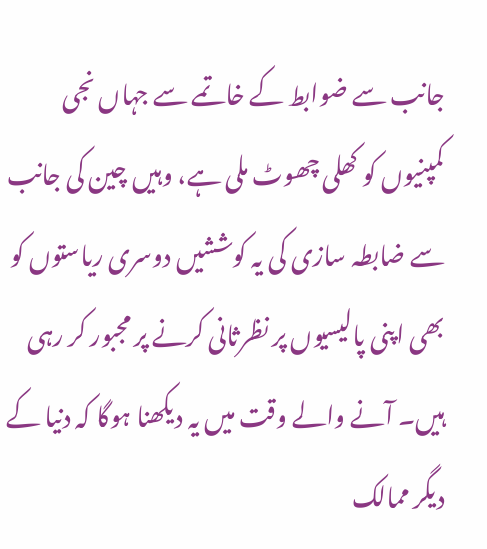جانب سے ضوابط کے خاتمے سے جہاں نجی کمپنیوں کو کھلی چھوٹ ملی ہے، وہیں چین کی جانب سے ضابطہ سازی کی یہ کوششیں دوسری ریاستوں کو بھی اپنی پالیسیوں پر نظرثانی کرنے پر مجبور کر رہی ہیں۔ آنے والے وقت میں یہ دیکھنا ہوگا کہ دنیا کے دیگر ممالک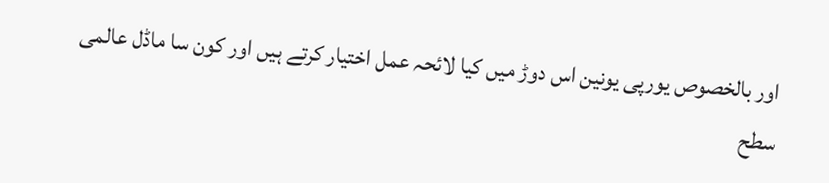اور بالخصوص یورپی یونین اس دوڑ میں کیا لائحہ عمل اختیار کرتے ہیں اور کون سا ماڈل عالمی سطح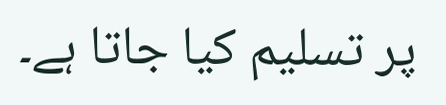پر تسلیم کیا جاتا ہے۔